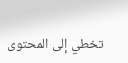تخطي إلى المحتوى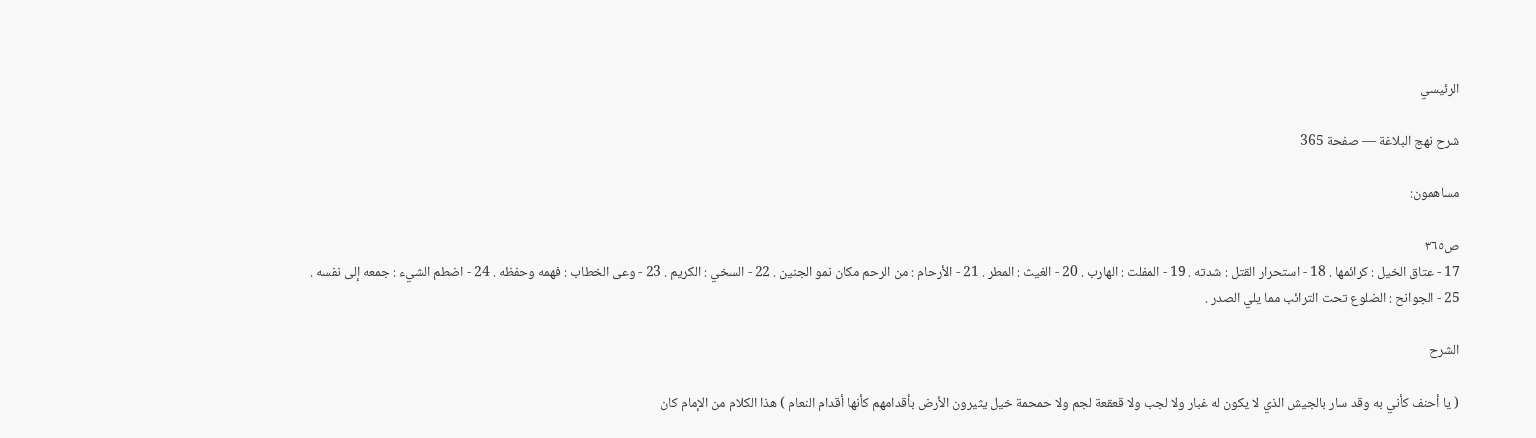الرئيسي

شرح نهج البلاغة — صفحة 365

مساهمون:

ص٣٦٥
17 - عتاق الخيل : كرائمها . 18 - استحرار القتل : شدته . 19 - المفلت : الهارب . 20 - الغيث : المطر . 21 - الأرحام : من الرحم مكان نمو الجنين . 22 - السخي : الكريم . 23 - وعى الخطاب : فهمه وحفظه . 24 - اضطم الشيء : جمعه إلى نفسه . 25 - الجوانح : الضلوع تحت الترائب مما يلي الصدر .

الشرح

( يا أحنف كأني به وقد سار بالجيش الذي لا يكون له غبار ولا لجب ولا قعقعة لجم ولا حمحمة خيل يثيرون الأرض بأقدامهم كأنها أقدام النعام ) هذا الكلام من الإمام كان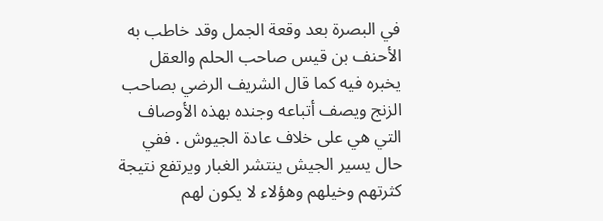في البصرة بعد وقعة الجمل وقد خاطب به الأحنف بن قيس صاحب الحلم والعقل يخبره فيه كما قال الشريف الرضي بصاحب الزنج ويصف أتباعه وجنده بهذه الأوصاف التي هي على خلاف عادة الجيوش . ففي حال يسير الجيش ينتشر الغبار ويرتفع نتيجة كثرتهم وخيلهم وهؤلاء لا يكون لهم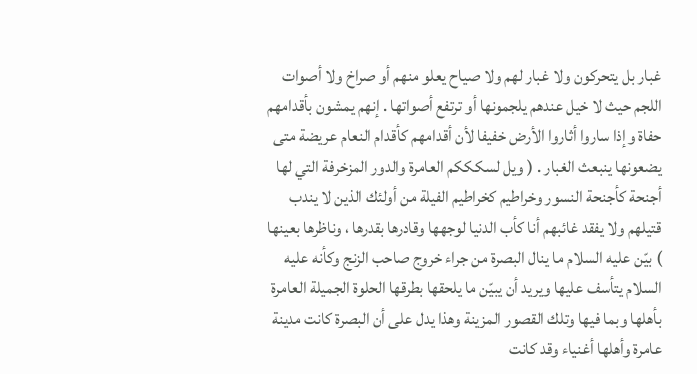غبار بل يتحركون ولا غبار لهم ولا صياح يعلو منهم أو صراخ ولا أصوات اللجم حيث لا خيل عندهم يلجمونها أو ترتفع أصواتها . إنهم يمشون بأقدامهم حفاة وإذا ساروا أثاروا الأرض خفيفا لأن أقدامهم كأقدام النعام عريضة متى يضعونها ينبعث الغبار . ( ويل لسكككم العامرة والدور المزخرفة التي لها أجنحة كأجنحة النسور وخراطيم كخراطيم الفيلة من أولئك الذين لا يندب قتيلهم ولا يفقد غائبهم أنا كأب الدنيا لوجهها وقادرها بقدرها ، وناظرها بعينها ) بيّن عليه السلام ما ينال البصرة من جراء خروج صاحب الزنج وكأنه عليه السلام يتأسف عليها ويريد أن يبيّن ما يلحقها بطرقها الحلوة الجميلة العامرة بأهلها وبما فيها وتلك القصور المزينة وهذا يدل على أن البصرة كانت مدينة عامرة وأهلها أغنياء وقد كانت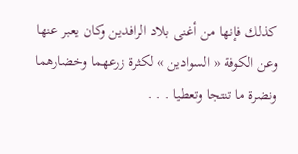كذلك فإنها من أغنى بلاد الرافدين وكان يعبر عنها وعن الكوفة « السوادين » لكثرة زرعهما وخضارهما ونضرة ما تنتجا وتعطيا . . .